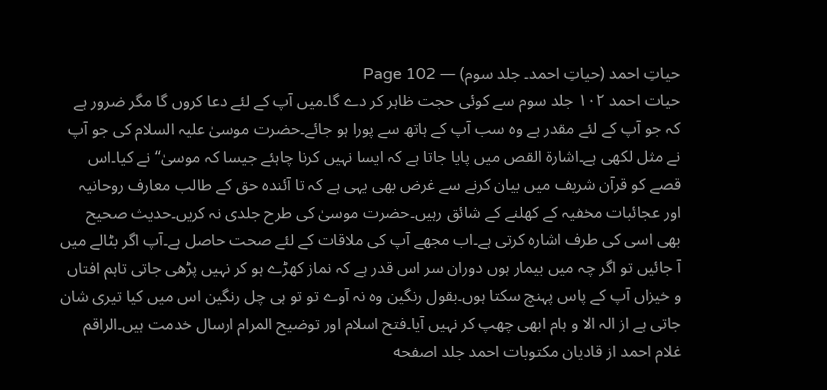حیاتِ احمد (حیاتِ احمد۔ جلد سوم) — Page 102
حیات احمد ۱۰۲ جلد سوم سے کوئی حجت ظاہر کر دے گا۔میں آپ کے لئے دعا کروں گا مگر ضرور ہے کہ جو آپ کے لئے مقدر ہے وہ سب آپ کے ہاتھ سے پورا ہو جائے۔حضرت موسیٰ علیہ السلام کی جو آپ نے مثل لکھی ہے۔اشارۃ القص میں پایا جاتا ہے کہ ایسا نہیں کرنا چاہئے جیسا کہ موسیٰ“ نے کیا۔اس قصے کو قرآن شریف میں بیان کرنے سے غرض بھی یہی ہے کہ تا آئندہ حق کے طالب معارف روحانیہ اور عجائبات مخفیہ کے کھلنے کے شائق رہیں۔حضرت موسیٰ کی طرح جلدی نہ کریں۔حدیث صحیح بھی اسی کی طرف اشارہ کرتی ہے۔اب مجھے آپ کی ملاقات کے لئے صحت حاصل ہے۔آپ اگر بٹالے میں آ جائیں تو اگر چہ میں بیمار ہوں دوران سر اس قدر ہے کہ نماز کھڑے ہو کر نہیں پڑھی جاتی تاہم افتاں و خیزاں آپ کے پاس پہنچ سکتا ہوں۔بقول رنگین وہ نہ آوے تو تو ہی چل رنگین اس میں کیا تیری شان جاتی ہے از الہ الا و ہام ابھی چھپ کر نہیں آیا۔فتح اسلام اور توضیح المرام ارسال خدمت ہیں۔الراقم غلام احمد از قادیان مکتوبات احمد جلد اصفحه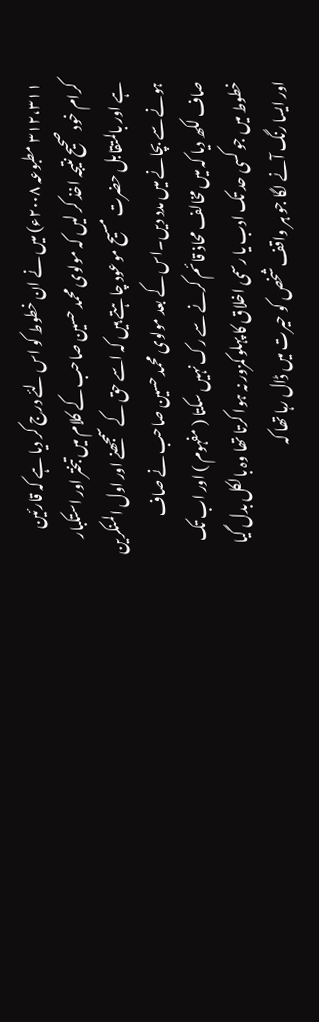۳۱۲،۳۱۱ مطبوعہ ۲۰۰۸ء) میں نے ان خطوط کو اس لئے درج کر دیا ہے کہ قارئین کرام خود صحیح نتیجہ اخذ کر لیں کہ مولوی محمد حسین صاحب کے کلام میں تبختر اور استکبار ہے اور بالمتقابل حضرت مسیح موعود چاہتے ہیں کہ اسے حق کے سمجھنے اور اول المنکرین ہونے سے بچانے میں مدد دیں۔اس کے بعد مولوی محمد حسین صاحب نے صاف صاف لکھ دیا کہ میں مخالف محاذ قائم کرنے سے رک نہیں سکتا ( مفہوم ) اور اب تک خطوط میں جو کسی حد تک ادب یا رسمی اخلاق کا پہلو کمزور نہ ہوا کرتا تھا وہ بالکل بدل گیا اور ایسا رنگ آنے لگا جو ہر واقف شخص کو حیرت میں ڈال رہا تھا کہ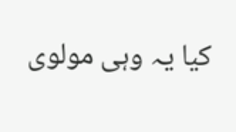کیا یہ وہی مولوی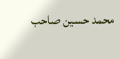محمد حسین صاحب